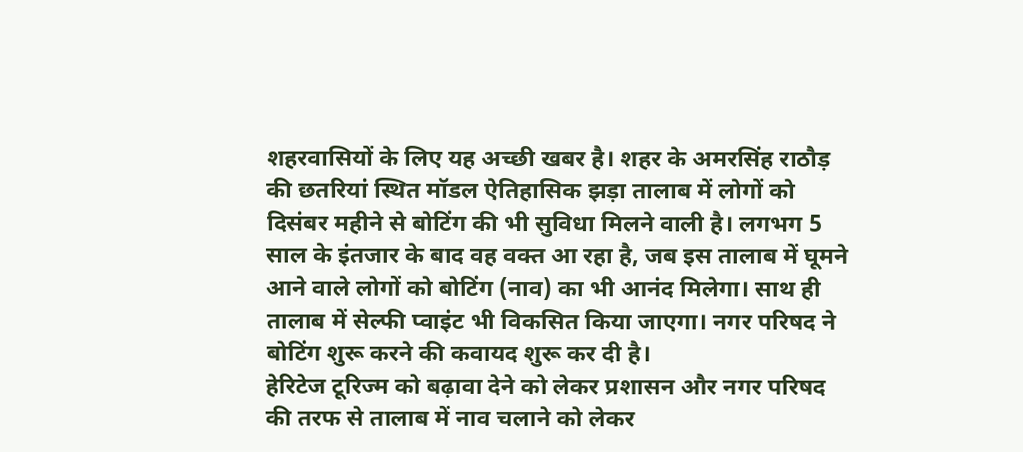शहरवासियों के लिए यह अच्छी खबर है। शहर के अमरसिंह राठौड़ की छतरियां स्थित मॉडल ऐतिहासिक झड़ा तालाब में लोगों को दिसंबर महीने से बोटिंग की भी सुविधा मिलने वाली है। लगभग 5 साल के इंतजार के बाद वह वक्त आ रहा है, जब इस तालाब में घूमने आने वाले लोगों को बोटिंग (नाव) का भी आनंद मिलेगा। साथ ही तालाब में सेल्फी प्वाइंट भी विकसित किया जाएगा। नगर परिषद ने बोटिंग शुरू करने की कवायद शुरू कर दी है।
हेरिटेज टूरिज्म को बढ़ावा देने को लेकर प्रशासन और नगर परिषद की तरफ से तालाब में नाव चलाने को लेकर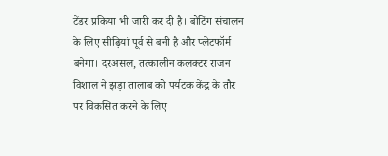टेंडर प्रकिया भी जारी कर दी है। बोटिंग संचालन के लिए सीढ़ियां पूर्व से बनी है और प्लेटफॉर्म बनेगा। दरअसल, तत्कालीन कलक्टर राजन विशाल ने झड़ा तालाब को पर्यटक केंद्र के तौर पर विकसित करने के लिए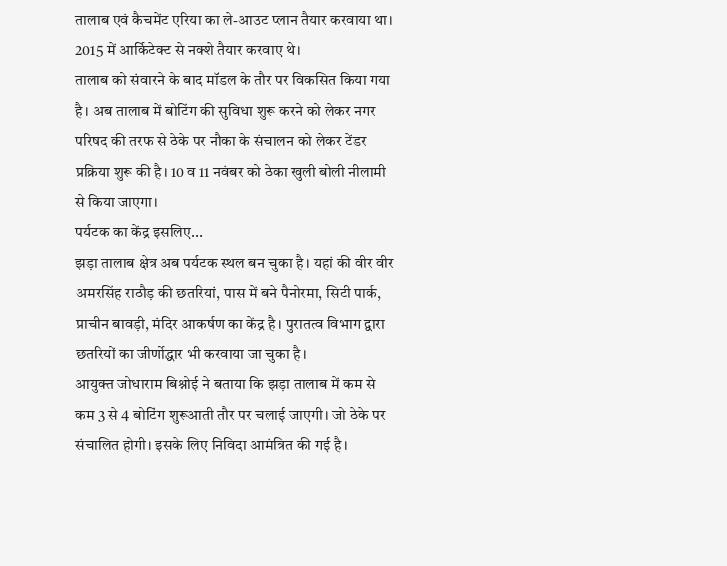तालाब एवं कैचमेंट एरिया का ले-आउट प्लान तैयार करवाया था। 2015 में आर्किटेक्ट से नक्शे तैयार करवाए थे।
तालाब को संवारने के बाद मॉडल के तौर पर विकसित किया गया है। अब तालाब में बोटिंग की सुविधा शुरू करने को लेकर नगर परिषद की तरफ से ठेके पर नौका के संचालन को लेकर टेंडर प्रक्रिया शुरू की है। 10 व 11 नवंबर को ठेका खुली बोली नीलामी से किया जाएगा।
पर्यटक का केंद्र इसलिए...
झड़ा तालाब क्षेत्र अब पर्यटक स्थल बन चुका है। यहां की वीर वीर अमरसिंह राठौड़ की छतरियां, पास में बने पैनोरमा, सिटी पार्क, प्राचीन बावड़ी, मंदिर आकर्षण का केंद्र है। पुरातत्व विभाग द्वारा छतरियों का जीर्णोद्धार भी करवाया जा चुका है।
आयुक्त जोधाराम बिश्नोई ने बताया कि झड़ा तालाब में कम से कम 3 से 4 बोटिंग शुरूआती तौर पर चलाई जाएगी। जो ठेके पर संचालित होगी। इसके लिए निविदा आमंत्रित की गई है।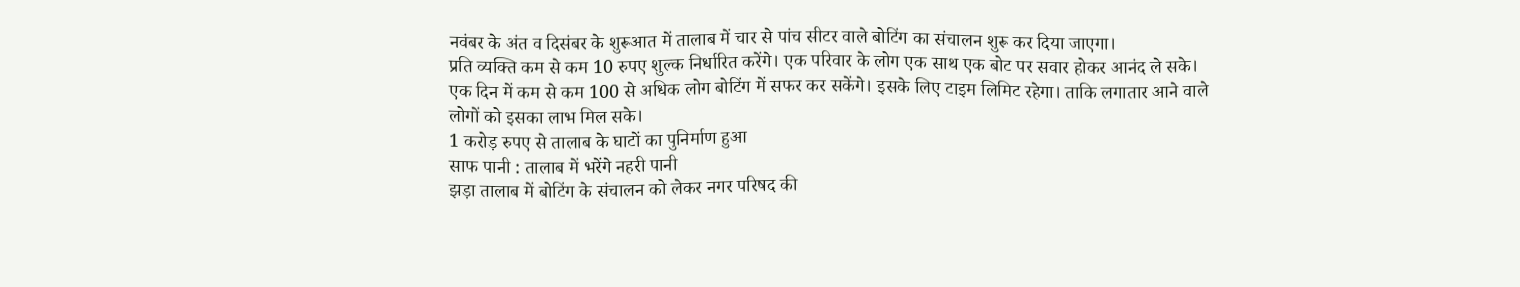नवंबर के अंत व दिसंबर के शुरूआत में तालाब में चार से पांच सीटर वाले बोटिंग का संचालन शुरू कर दिया जाएगा।
प्रति व्यक्ति कम से कम 10 रुपए शुल्क निर्धारित करेंगे। एक परिवार के लोग एक साथ एक बोट पर सवार होकर आनंद ले सके। एक दिन में कम से कम 100 से अधिक लोग बोटिंग में सफर कर सकेंगे। इसके लिए टाइम लिमिट रहेगा। ताकि लगातार आने वाले लोगों को इसका लाभ मिल सके।
1 करोड़ रुपए से तालाब के घाटों का पुनिर्माण हुआ
साफ पानी : तालाब में भरेंगे नहरी पानी
झड़ा तालाब में बोटिंग के संचालन को लेकर नगर परिषद की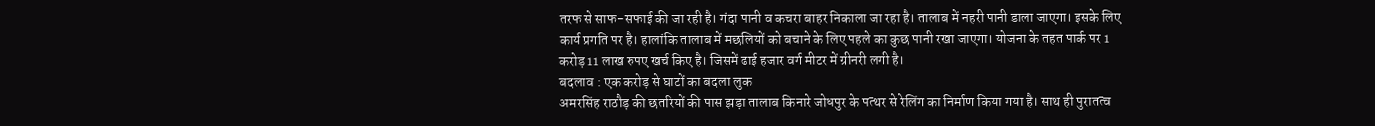तरफ से साफ-सफाई की जा रही है। गंदा पानी व कचरा बाहर निकाला जा रहा है। तालाब में नहरी पानी डाला जाएगा। इसके लिए कार्य प्रगति पर है। हालांकि तालाब में मछलियों को बचाने के लिए पहले का कुछ पानी रखा जाएगा। योजना के तहत पार्क पर 1 करोड़ 11 लाख रुपए खर्च किए है। जिसमें ढाई हजार वर्ग मीटर में ग्रीनरी लगी है।
बदलाव : एक करोड़ से घाटों का बदला लुक
अमरसिंह राठौड़ की छतरियों की पास झड़ा तालाब किनारे जोधपुर के पत्थर से रेलिंग का निर्माण किया गया है। साथ ही पुरातत्व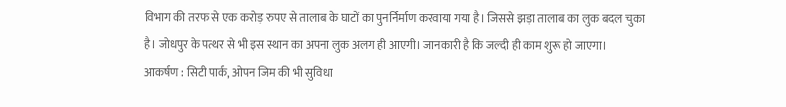विभाग की तरफ से एक करोड़ रुपए से तालाब के घाटों का पुनर्निर्माण करवाया गया है। जिससे झड़ा तालाब का लुक बदल चुका है। जोधपुर के पत्थर से भी इस स्थान का अपना लुक अलग ही आएगी। जानकारी है कि जल्दी ही काम शुरू हो जाएगा।
आकर्षण : सिटी पार्क, ओपन जिम की भी सुविधा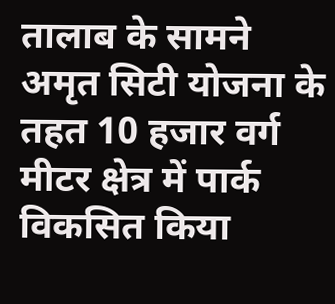तालाब के सामने अमृत सिटी योजना के तहत 10 हजार वर्ग मीटर क्षेत्र में पार्क विकसित किया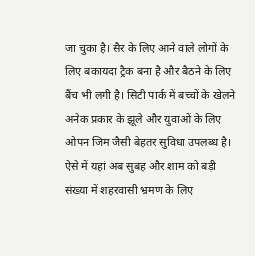जा चुका है। सैर के लिए आने वाले लोगों के लिए बकायदा ट्रैक बना है और बैठने के लिए बैंच भी लगी है। सिटी पार्क में बच्चों के खेलने अनेक प्रकार के झूले और युवाओं के लिए ओपन जिम जैसी बेहतर सुविधा उपलब्ध है। ऐसे में यहां अब सुबह और शाम को बड़ी संख्या में शहरवासी भ्रमण के लिए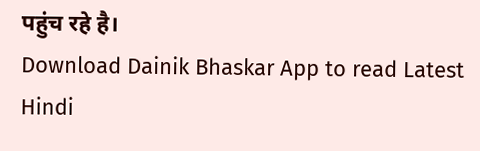पहुंच रहे है।
Download Dainik Bhaskar App to read Latest Hindi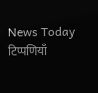News Today
टिप्पणियाँ